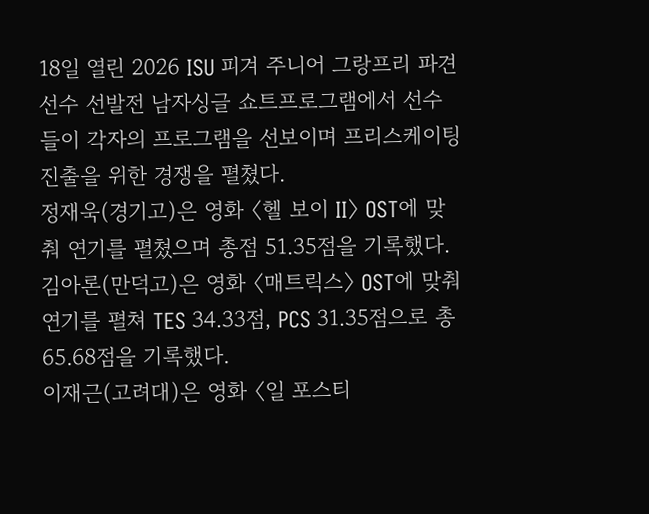18일 열린 2026 ISU 피겨 주니어 그랑프리 파견선수 선발전 남자싱글 쇼트프로그램에서 선수들이 각자의 프로그램을 선보이며 프리스케이팅 진출을 위한 경쟁을 펼쳤다.
정재욱(경기고)은 영화 〈헬 보이 II〉 OST에 맞춰 연기를 펼쳤으며 총점 51.35점을 기록했다.
김아론(만덕고)은 영화 〈매트릭스〉 OST에 맞춰 연기를 펼쳐 TES 34.33점, PCS 31.35점으로 총 65.68점을 기록했다.
이재근(고려대)은 영화 〈일 포스티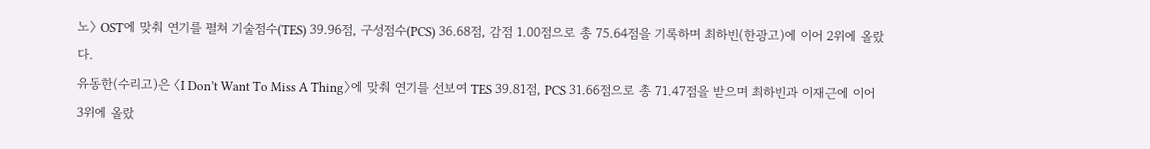노〉 OST에 맞춰 연기를 펼쳐 기술점수(TES) 39.96점, 구성점수(PCS) 36.68점, 감점 1.00점으로 총 75.64점을 기록하며 최하빈(한광고)에 이어 2위에 올랐다.
유동한(수리고)은 〈I Don’t Want To Miss A Thing〉에 맞춰 연기를 선보여 TES 39.81점, PCS 31.66점으로 총 71.47점을 받으며 최하빈과 이재근에 이어 3위에 올랐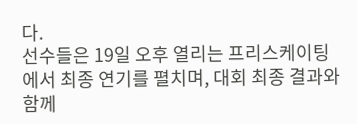다.
선수들은 19일 오후 열리는 프리스케이팅에서 최종 연기를 펼치며, 대회 최종 결과와 함께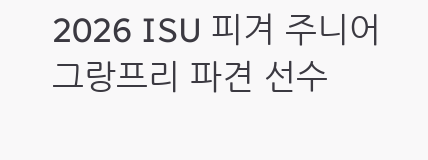2026 ISU 피겨 주니어 그랑프리 파견 선수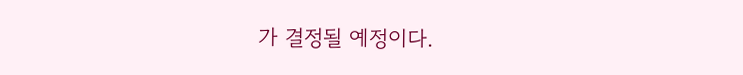가 결정될 예정이다.